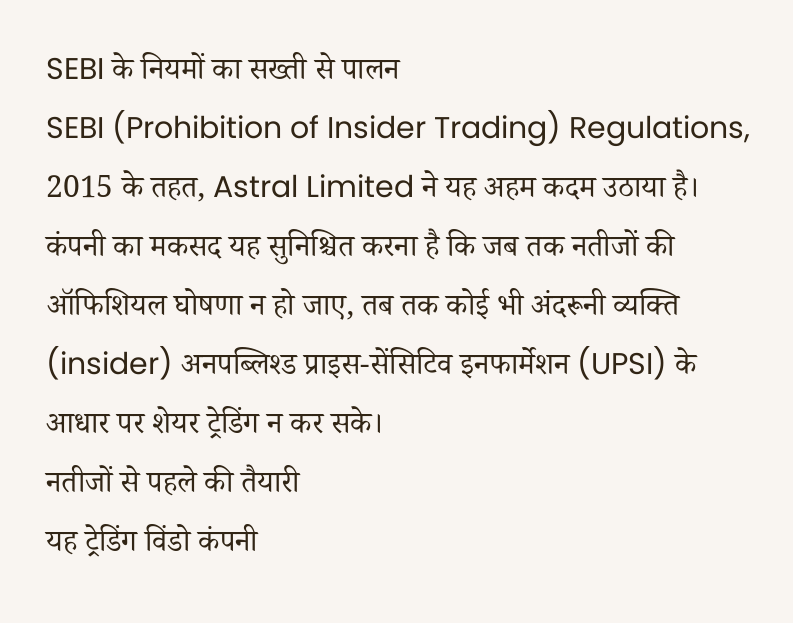SEBI के नियमों का सख्ती से पालन
SEBI (Prohibition of Insider Trading) Regulations, 2015 के तहत, Astral Limited ने यह अहम कदम उठाया है। कंपनी का मकसद यह सुनिश्चित करना है कि जब तक नतीजों की ऑफिशियल घोषणा न हो जाए, तब तक कोई भी अंदरूनी व्यक्ति (insider) अनपब्लिश्ड प्राइस-सेंसिटिव इनफार्मेशन (UPSI) के आधार पर शेयर ट्रेडिंग न कर सके।
नतीजों से पहले की तैयारी
यह ट्रेडिंग विंडो कंपनी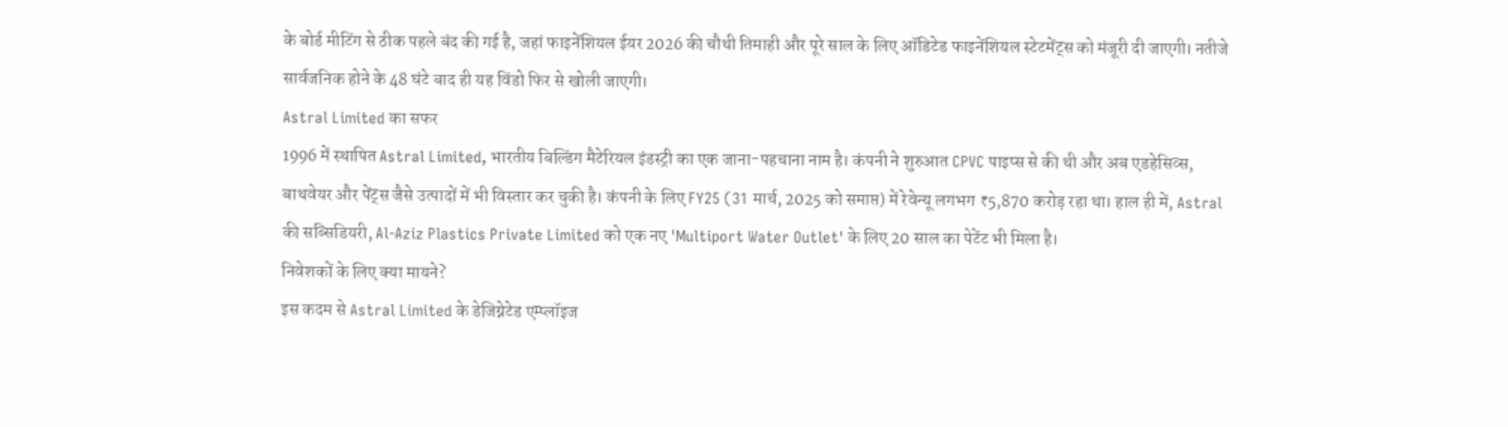के बोर्ड मीटिंग से ठीक पहले बंद की गई है, जहां फाइनेंशियल ईयर 2026 की चौथी तिमाही और पूरे साल के लिए ऑडिटेड फाइनेंशियल स्टेटमेंट्स को मंजूरी दी जाएगी। नतीजे सार्वजनिक होने के 48 घंटे बाद ही यह विंडो फिर से खोली जाएगी।
Astral Limited का सफर
1996 में स्थापित Astral Limited, भारतीय बिल्डिंग मैटेरियल इंडस्ट्री का एक जाना-पहचाना नाम है। कंपनी ने शुरुआत CPVC पाइप्स से की थी और अब एडहेसिव्स, बाथवेयर और पेंट्स जैसे उत्पादों में भी विस्तार कर चुकी है। कंपनी के लिए FY25 (31 मार्च, 2025 को समाप्त) में रेवेन्यू लगभग ₹5,870 करोड़ रहा था। हाल ही में, Astral की सब्सिडियरी, Al-Aziz Plastics Private Limited को एक नए 'Multiport Water Outlet' के लिए 20 साल का पेटेंट भी मिला है।
निवेशकों के लिए क्या मायने?
इस कदम से Astral Limited के डेजिग्नेटेड एम्प्लॉइज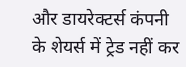और डायरेक्टर्स कंपनी के शेयर्स में ट्रेड नहीं कर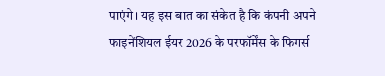पाएंगे। यह इस बात का संकेत है कि कंपनी अपने फाइनेंशियल ईयर 2026 के परफॉर्मेंस के फिगर्स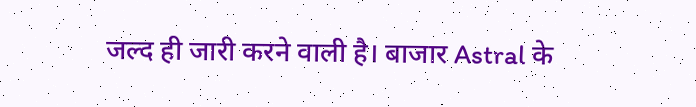जल्द ही जारी करने वाली है। बाजार Astral के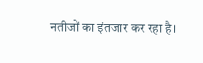नतीजों का इंतजार कर रहा है।